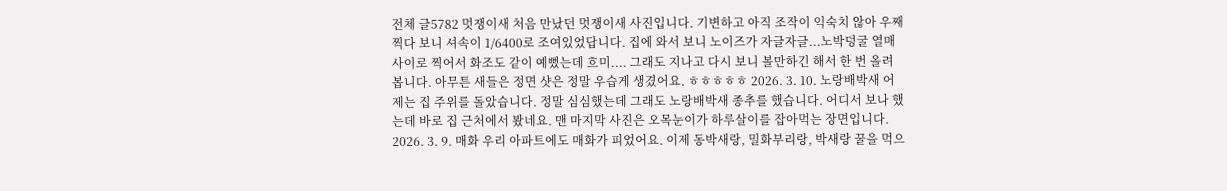전체 글5782 멋쟁이새 처음 만났던 멋쟁이새 사진입니다. 기변하고 아직 조작이 익숙치 않아 우째 찍다 보니 셔속이 1/6400로 조여있었답니다. 집에 와서 보니 노이즈가 자글자글...노박덩굴 열매 사이로 찍어서 화조도 같이 예뻤는데 흐미.... 그래도 지나고 다시 보니 볼만하긴 해서 한 번 올려봅니다. 아무튼 새들은 정면 샷은 정말 우습게 생겼어요. ㅎㅎㅎㅎㅎ 2026. 3. 10. 노랑배박새 어제는 집 주위를 돌았습니다. 정말 심심했는데 그래도 노랑배박새 종추를 했습니다. 어디서 보나 했는데 바로 집 근처에서 봤네요. 맨 마지막 사진은 오목눈이가 하루살이를 잡아먹는 장면입니다. 2026. 3. 9. 매화 우리 아파트에도 매화가 피었어요. 이제 동박새랑, 밀화부리랑, 박새랑 꿀을 먹으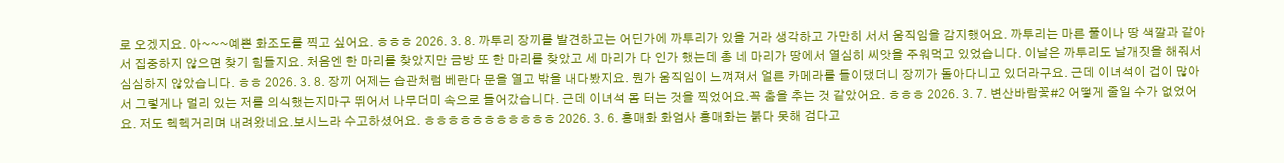로 오겠지요. 아~~~예쁜 화조도를 찍고 싶어요. ㅎㅎㅎ 2026. 3. 8. 까투리 장끼를 발견하고는 어딘가에 까투리가 있을 거라 생각하고 가만히 서서 움직임을 감지했어요. 까투리는 마른 풀이나 땅 색깔과 같아서 집중하지 않으면 찾기 힘들지요. 처음엔 한 마리를 찾았지만 금방 또 한 마리를 찾았고 세 마리가 다 인가 했는데 총 네 마리가 땅에서 열심히 씨앗을 주워먹고 있었습니다. 이날은 까투리도 날개짓을 해줘서 심심하지 않았습니다. ㅎㅎ 2026. 3. 8. 장끼 어제는 습관처럼 베란다 문을 열고 밖을 내다봤지요. 뭔가 움직임이 느껴져서 얼른 카메라를 들이댔더니 장끼가 돌아다니고 있더라구요. 근데 이녀석이 겁이 많아서 그렇게나 멀리 있는 저를 의식했는지마구 뛰어서 나무더미 속으로 들어갔습니다. 근데 이녀석 몸 터는 것을 찍었어요.꼭 춤을 추는 것 같았어요. ㅎㅎㅎ 2026. 3. 7. 변산바람꽃#2 어떻게 줄일 수가 없었어요. 저도 헥헥거리며 내려왔네요.보시느라 수고하셨어요. ㅎㅎㅎㅎㅎㅎㅎㅎㅎㅎㅎ 2026. 3. 6. 홍매화 화엄사 홍매화는 붉다 못해 검다고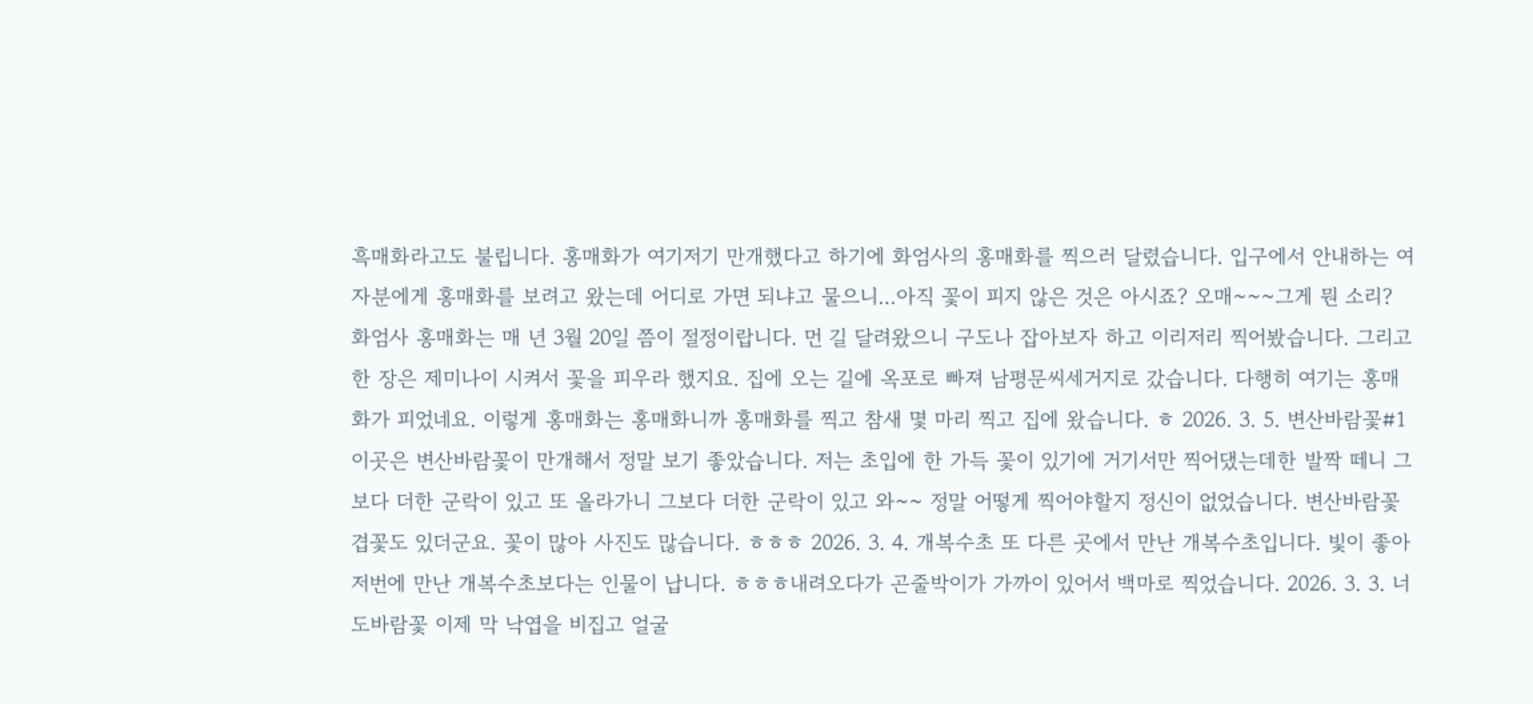흑매화라고도 불립니다. 홍매화가 여기저기 만개했다고 하기에 화엄사의 홍매화를 찍으러 달렸습니다. 입구에서 안내하는 여자분에게 홍매화를 보려고 왔는데 어디로 가면 되냐고 물으니...아직 꽃이 피지 않은 것은 아시죠? 오매~~~그게 뭔 소리? 화엄사 홍매화는 매 년 3월 20일 쯤이 절정이랍니다. 먼 길 달려왔으니 구도나 잡아보자 하고 이리저리 찍어봤습니다. 그리고 한 장은 제미나이 시켜서 꽃을 피우라 했지요. 집에 오는 길에 옥포로 빠져 남평문씨세거지로 갔습니다. 다행히 여기는 홍매화가 피었네요. 이렇게 홍매화는 홍매화니까 홍매화를 찍고 참새 몇 마리 찍고 집에 왔습니다. ㅎ 2026. 3. 5. 변산바람꽃#1 이곳은 변산바람꽃이 만개해서 정말 보기 좋았습니다. 저는 초입에 한 가득 꽃이 있기에 거기서만 찍어댔는데한 발짝 떼니 그보다 더한 군락이 있고 또 올라가니 그보다 더한 군락이 있고 와~~ 정말 어떻게 찍어야할지 정신이 없었습니다. 변산바람꽃 겹꽃도 있더군요. 꽃이 많아 사진도 많습니다. ㅎㅎㅎ 2026. 3. 4. 개복수초 또 다른 곳에서 만난 개복수초입니다. 빛이 좋아 저번에 만난 개복수초보다는 인물이 납니다. ㅎㅎㅎ내려오다가 곤줄박이가 가까이 있어서 백마로 찍었습니다. 2026. 3. 3. 너도바람꽃 이제 막 낙엽을 비집고 얼굴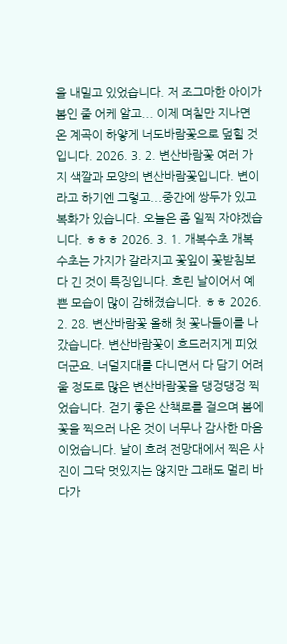을 내밀고 있었습니다. 저 조그마한 아이가 봄인 줄 어케 알고... 이제 며칠만 지나면 온 계곡이 하얗게 너도바람꽃으로 덮힐 것입니다. 2026. 3. 2. 변산바람꽃 여러 가지 색깔과 모양의 변산바람꽃입니다. 변이라고 하기엔 그렇고...중간에 쌍두가 있고 복화가 있습니다. 오늘은 좀 일찍 자야겠습니다. ㅎㅎㅎ 2026. 3. 1. 개복수초 개복수초는 가지가 갈라지고 꽃잎이 꽃받침보다 긴 것이 특징입니다. 흐린 날이어서 예쁜 모습이 많이 감해졌습니다. ㅎㅎ 2026. 2. 28. 변산바람꽃 올해 첫 꽃나들이를 나갔습니다. 변산바람꽃이 흐드러지게 피었더군요. 너덜지대를 다니면서 다 담기 어려울 정도로 많은 변산바람꽃을 댕겅댕겅 찍었습니다. 걷기 좋은 산책로를 걸으며 봄에 꽃을 찍으러 나온 것이 너무나 감사한 마음이었습니다. 날이 흐려 전망대에서 찍은 사진이 그닥 멋있지는 않지만 그래도 멀리 바다가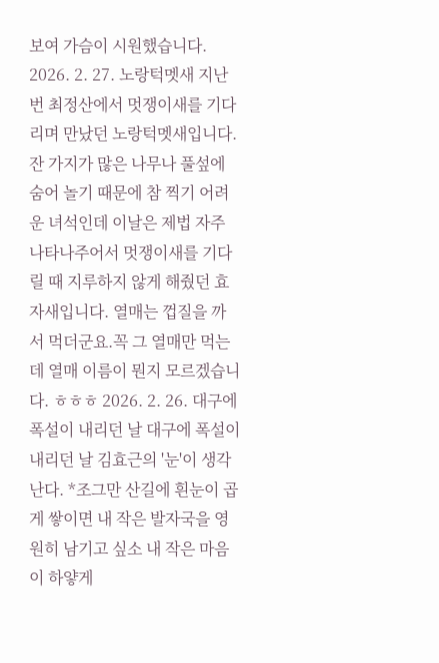보여 가슴이 시원했습니다. 2026. 2. 27. 노랑턱멧새 지난 번 최정산에서 멋쟁이새를 기다리며 만났던 노랑턱멧새입니다. 잔 가지가 많은 나무나 풀섶에 숨어 놀기 때문에 참 찍기 어려운 녀석인데 이날은 제법 자주 나타나주어서 멋쟁이새를 기다릴 때 지루하지 않게 해줬던 효자새입니다. 열매는 껍질을 까서 먹더군요.꼭 그 열매만 먹는데 열매 이름이 뭔지 모르겠습니다. ㅎㅎㅎ 2026. 2. 26. 대구에 폭설이 내리던 날 대구에 폭설이 내리던 날 김효근의 '눈'이 생각난다. *조그만 산길에 흰눈이 곱게 쌓이면 내 작은 발자국을 영원히 남기고 싶소 내 작은 마음이 하얗게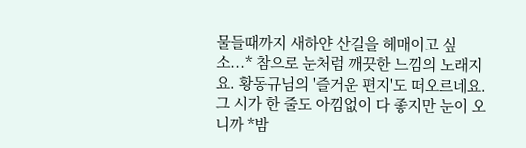물들때까지 새하얀 산길을 헤매이고 싶소...* 참으로 눈처럼 깨끗한 느낌의 노래지요. 황동규님의 '즐거운 편지'도 떠오르네요. 그 시가 한 줄도 아낌없이 다 좋지만 눈이 오니까 *밤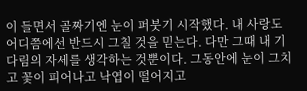이 들면서 골짜기엔 눈이 퍼붓기 시작했다. 내 사랑도 어디쯤에선 반드시 그칠 것을 믿는다. 다만 그때 내 기다림의 자세를 생각하는 것뿐이다. 그동안에 눈이 그치고 꽃이 피어나고 낙엽이 떨어지고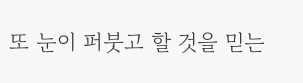또 눈이 퍼붓고 할 것을 믿는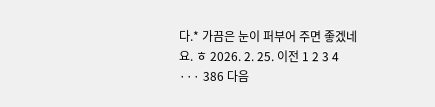다.* 가끔은 눈이 퍼부어 주면 좋겠네요. ㅎ 2026. 2. 25. 이전 1 2 3 4 ··· 386 다음